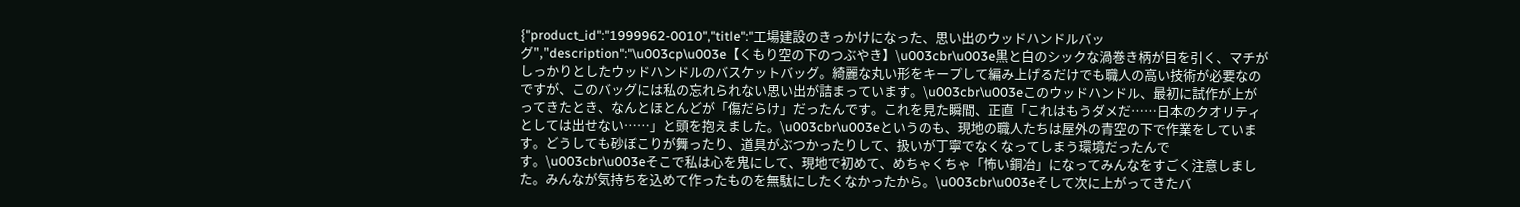{"product_id":"1999962-0010","title":"工場建設のきっかけになった、思い出のウッドハンドルバッグ","description":"\u003cp\u003e【くもり空の下のつぶやき】\u003cbr\u003e黒と白のシックな渦巻き柄が目を引く、マチがしっかりとしたウッドハンドルのバスケットバッグ。綺麗な丸い形をキープして編み上げるだけでも職人の高い技術が必要なのですが、このバッグには私の忘れられない思い出が詰まっています。\u003cbr\u003eこのウッドハンドル、最初に試作が上がってきたとき、なんとほとんどが「傷だらけ」だったんです。これを見た瞬間、正直「これはもうダメだ……日本のクオリティとしては出せない……」と頭を抱えました。\u003cbr\u003eというのも、現地の職人たちは屋外の青空の下で作業をしています。どうしても砂ぼこりが舞ったり、道具がぶつかったりして、扱いが丁寧でなくなってしまう環境だったんです。\u003cbr\u003eそこで私は心を鬼にして、現地で初めて、めちゃくちゃ「怖い銅冶」になってみんなをすごく注意しました。みんなが気持ちを込めて作ったものを無駄にしたくなかったから。\u003cbr\u003eそして次に上がってきたバ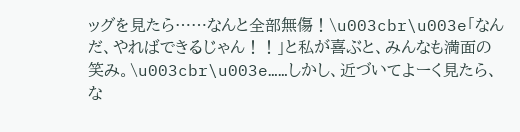ッグを見たら……なんと全部無傷！\u003cbr\u003e「なんだ、やればできるじゃん！！」と私が喜ぶと、みんなも満面の笑み。\u003cbr\u003e……しかし、近づいてよーく見たら、な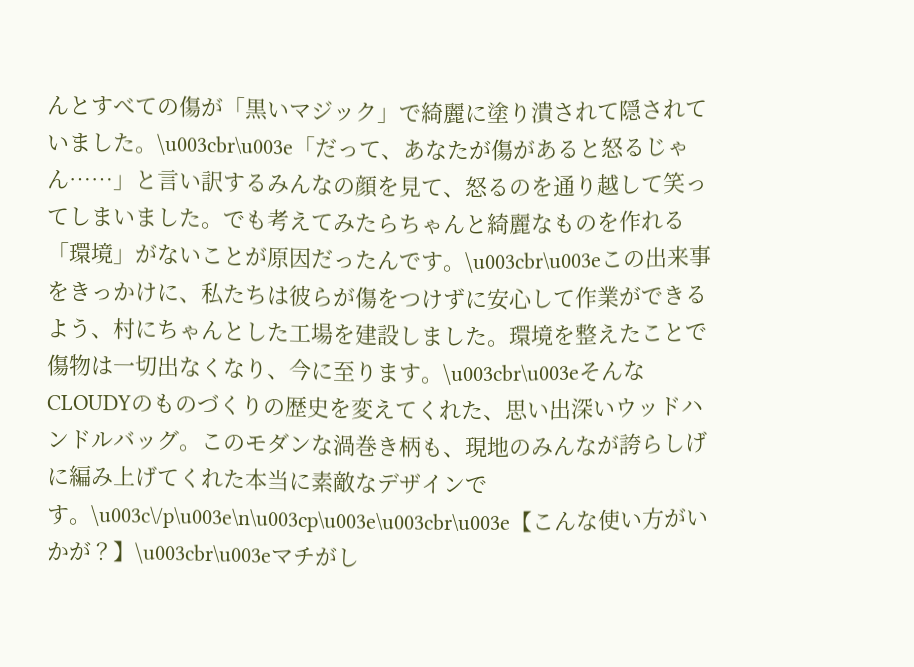んとすべての傷が「黒いマジック」で綺麗に塗り潰されて隠されていました。\u003cbr\u003e「だって、あなたが傷があると怒るじゃん……」と言い訳するみんなの顔を見て、怒るのを通り越して笑ってしまいました。でも考えてみたらちゃんと綺麗なものを作れる「環境」がないことが原因だったんです。\u003cbr\u003eこの出来事をきっかけに、私たちは彼らが傷をつけずに安心して作業ができるよう、村にちゃんとした工場を建設しました。環境を整えたことで傷物は一切出なくなり、今に至ります。\u003cbr\u003eそんなCLOUDYのものづくりの歴史を変えてくれた、思い出深いウッドハンドルバッグ。このモダンな渦巻き柄も、現地のみんなが誇らしげに編み上げてくれた本当に素敵なデザインです。\u003c\/p\u003e\n\u003cp\u003e\u003cbr\u003e【こんな使い方がいかが？】\u003cbr\u003eマチがし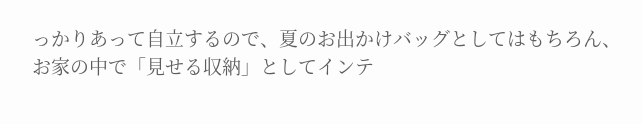っかりあって自立するので、夏のお出かけバッグとしてはもちろん、お家の中で「見せる収納」としてインテ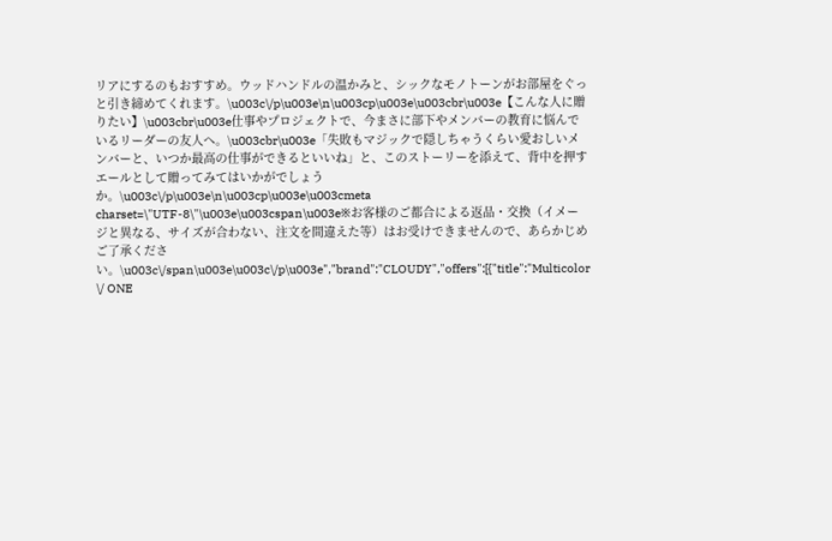リアにするのもおすすめ。ウッドハンドルの温かみと、シックなモノトーンがお部屋をぐっと引き締めてくれます。\u003c\/p\u003e\n\u003cp\u003e\u003cbr\u003e【こんな人に贈りたい】\u003cbr\u003e仕事やプロジェクトで、今まさに部下やメンバーの教育に悩んでいるリーダーの友人へ。\u003cbr\u003e「失敗もマジックで隠しちゃうくらい愛おしいメンバーと、いつか最高の仕事ができるといいね」と、このストーリーを添えて、背中を押すエールとして贈ってみてはいかがでしょうか。\u003c\/p\u003e\n\u003cp\u003e\u003cmeta charset=\"UTF-8\"\u003e\u003cspan\u003e※お客様のご都合による返品・交換（イメージと異なる、サイズが合わない、注文を間違えた等）はお受けできませんので、あらかじめご了承ください。\u003c\/span\u003e\u003c\/p\u003e","brand":"CLOUDY","offers":[{"title":"Multicolor \/ ONE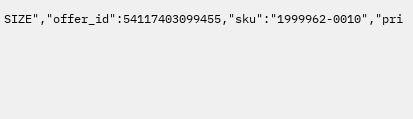SIZE","offer_id":54117403099455,"sku":"1999962-0010","pri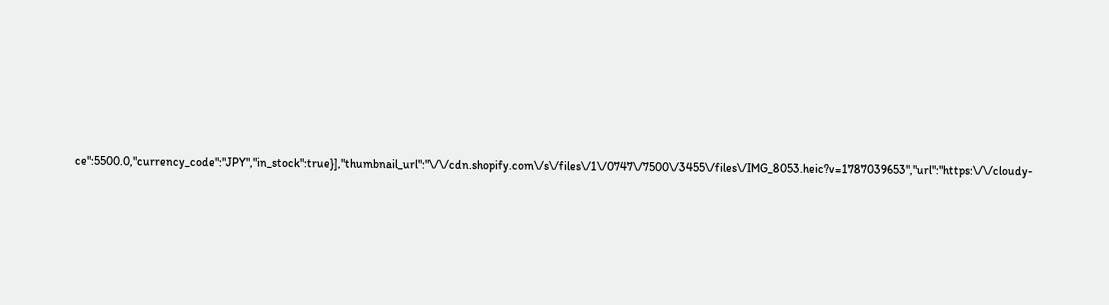ce":5500.0,"currency_code":"JPY","in_stock":true}],"thumbnail_url":"\/\/cdn.shopify.com\/s\/files\/1\/0747\/7500\/3455\/files\/IMG_8053.heic?v=1787039653","url":"https:\/\/cloudy-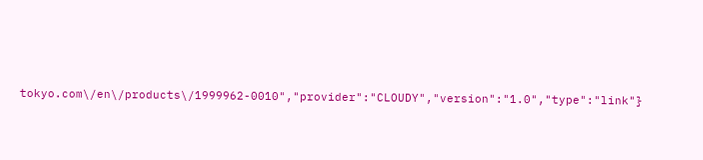tokyo.com\/en\/products\/1999962-0010","provider":"CLOUDY","version":"1.0","type":"link"}